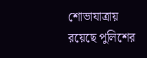শোভাযাত্রায় রয়েছে পুলিশের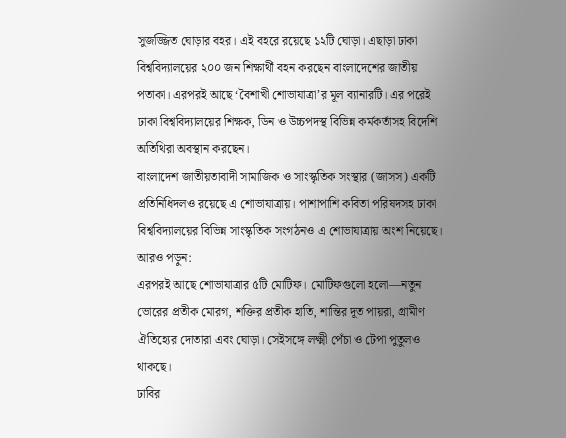সুজজ্জিত ঘোড়ার বহর। এই বহরে রয়েছে ১২টি ঘোড়া। এছাড়া ঢাকা বিশ্ববিদ্যালয়ের ২০০ জন শিক্ষার্থী বহন করছেন বাংলাদেশের জাতীয় পতাকা। এরপরই আছে ‘বৈশাখী শোভাযাত্রা’র মূল ব্যানারটি। এর পরেই ঢাকা বিশ্ববিদ্যালয়ের শিক্ষক, ডিন ও উচ্চপদস্থ বিভিন্ন কর্মকর্তাসহ বিদেশি অতিথিরা অবস্থান করছেন।
বাংলাদেশ জাতীয়তাবাদী সামাজিক ও সাংস্কৃতিক সংস্থার (জাসস) একটি প্রতিনিধিদলও রয়েছে এ শোভাযাত্রায়। পাশাপাশি কবিতা পরিষদসহ ঢাকা বিশ্ববিদ্যালয়ের বিভিন্ন সাংস্কৃতিক সংগঠনও এ শোভাযাত্রায় অংশ নিয়েছে।
আরও পড়ুন:
এরপরই আছে শোভাযাত্রার ৫টি মোটিফ। মোটিফগুলো হলো—নতুন ভোরের প্রতীক মোরগ, শক্তির প্রতীক হাতি, শান্তির দূত পায়রা, গ্রামীণ ঐতিহ্যের দোতারা এবং ঘোড়া। সেইসঙ্গে লক্ষ্মী পেঁচা ও টেপা পুতুলও থাকছে।
ঢাবির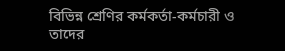বিভিন্ন শ্রেণির কর্মকর্তা-কর্মচারী ও তাদের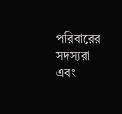পরিবারের সদস্যরা এবং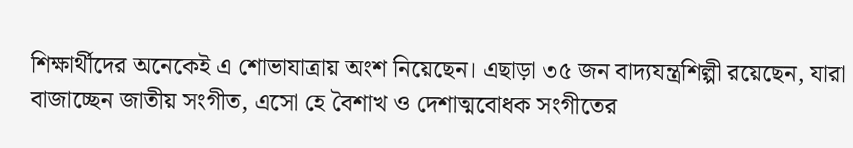শিক্ষার্থীদের অনেকেই এ শোভাযাত্রায় অংশ নিয়েছেন। এছাড়া ৩৫ জন বাদ্যযন্ত্রশিল্পী রয়েছেন, যারা বাজাচ্ছেন জাতীয় সংগীত, এসো হে বৈশাখ ও দেশাত্মবোধক সংগীতের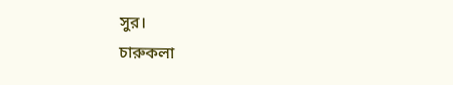সুর।
চারুকলা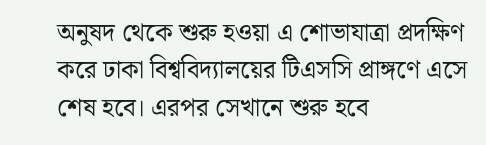অনুষদ থেকে শুরু হওয়া এ শোভাযাত্রা প্রদক্ষিণ করে ঢাকা বিশ্ববিদ্যালয়ের টিএসসি প্রাঙ্গণে এসে শেষ হবে। এরপর সেখানে শুরু হবে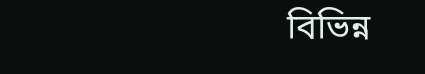বিভিন্ন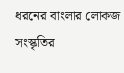ধরনের বাংলার লোকজ সংস্কৃতির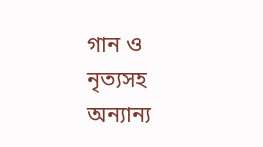গান ও নৃত্যসহ অন্যান্য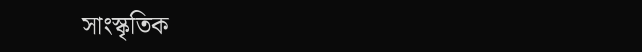সাংস্কৃতিক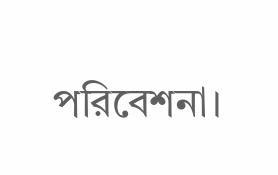পরিবেশনা।